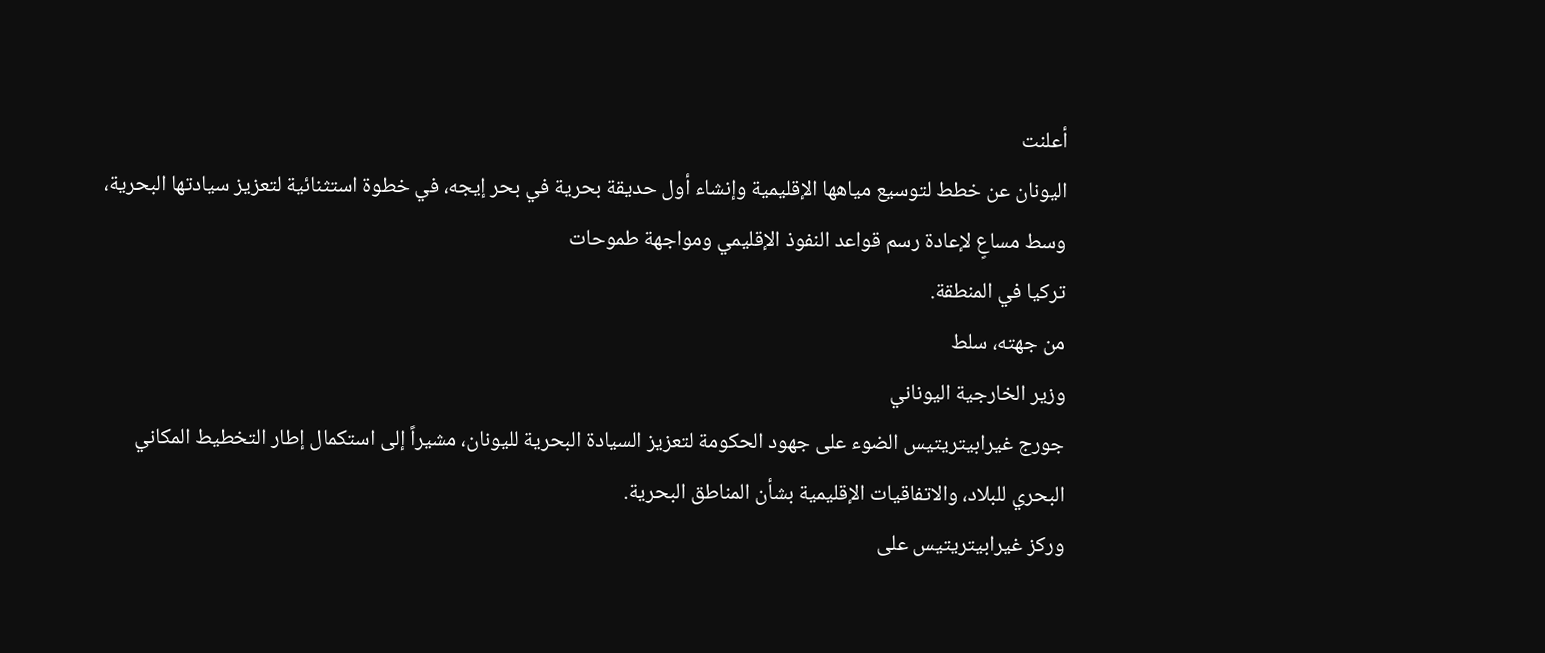أعلنت
اليونان عن خطط لتوسيع مياهها الإقليمية وإنشاء أول حديقة بحرية في بحر إيجه، في خطوة استثنائية لتعزيز سيادتها البحرية، وسط مساعٍ لإعادة رسم قواعد النفوذ الإقليمي ومواجهة طموحات
تركيا في المنطقة.
من جهته، سلط
وزير الخارجية اليوناني
جورج غيرابيتريتيس الضوء على جهود الحكومة لتعزيز السيادة البحرية لليونان، مشيراً إلى استكمال إطار التخطيط المكاني البحري للبلاد، والاتفاقيات الإقليمية بشأن المناطق البحرية.
وركز غيرابيتريتيس على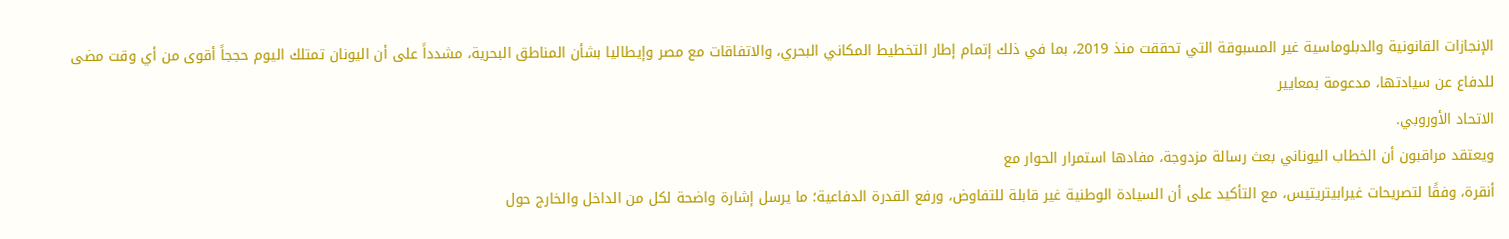الإنجازات القانونية والدبلوماسية غير المسبوقة التي تحققت منذ 2019، بما في ذلك إتمام إطار التخطيط المكاني البحري، والاتفاقات مع مصر وإيطاليا بشأن المناطق البحرية، مشدداً على أن اليونان تمتلك اليوم حججاً أقوى من أي وقت مضى للدفاع عن سيادتها، مدعومة بمعايير
الاتحاد الأوروبي.
ويعتقد مراقبون أن الخطاب اليوناني بعث رسالة مزدوجة، مفادها استمرار الحوار مع
أنقرة، وفقًا لتصريحات غيرابيتريتيس، مع التأكيد على أن السيادة الوطنية غير قابلة للتفاوض، ورفع القدرة الدفاعية؛ ما يرسل إشارة واضحة لكل من الداخل والخارج حول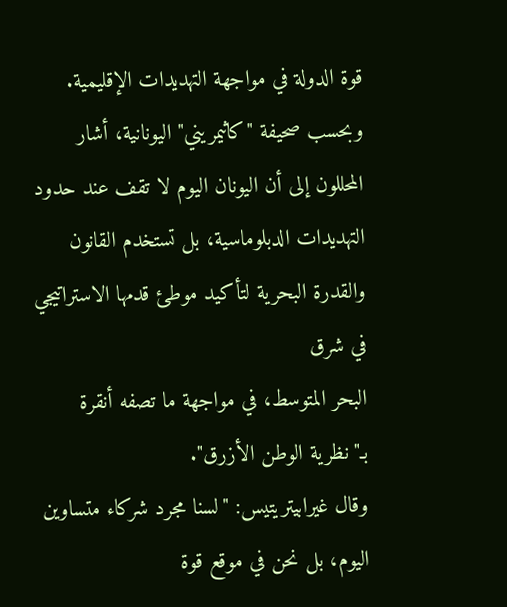قوة الدولة في مواجهة التهديدات الإقليمية.
وبحسب صحيفة "كاثيمريني" اليونانية، أشار المحللون إلى أن اليونان اليوم لا تقف عند حدود التهديدات الدبلوماسية، بل تستخدم القانون والقدرة البحرية لتأكيد موطئ قدمها الاستراتيجي في شرق
البحر المتوسط، في مواجهة ما تصفه أنقرة بـ"نظرية الوطن الأزرق".
وقال غيرابيتريتيس: "لسنا مجرد شركاء متساوين اليوم، بل نحن في موقع قوة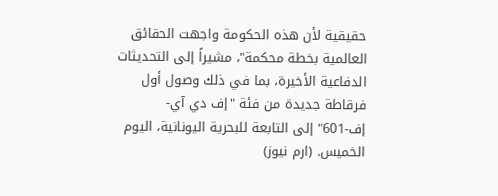حقيقية لأن هذه الحكومة واجهت الحقائق العالمية بخطة محكمة"، مشيراً إلى التحديثات الدفاعية الأخيرة، بما في ذلك وصول أول فرقاطة جديدة من فئة "إف دي آي- إف-601" إلى التابعة للبحرية اليونانية، اليوم الخميس. (ارم نيوز)